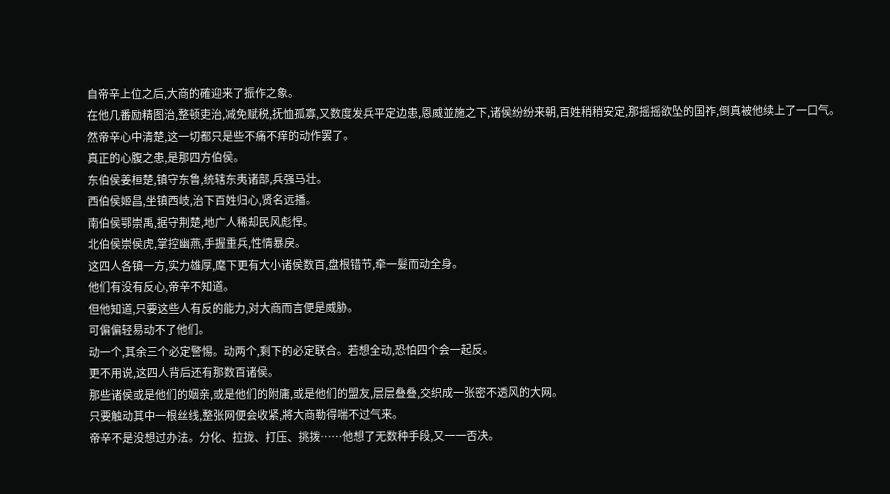自帝辛上位之后,大商的確迎来了振作之象。
在他几番励精图治,整顿吏治,减免赋税,抚恤孤寡,又数度发兵平定边患,恩威並施之下,诸侯纷纷来朝,百姓稍稍安定,那摇摇欲坠的国祚,倒真被他续上了一口气。
然帝辛心中清楚,这一切都只是些不痛不痒的动作罢了。
真正的心腹之患,是那四方伯侯。
东伯侯姜桓楚,镇守东鲁,统辖东夷诸部,兵强马壮。
西伯侯姬昌,坐镇西岐,治下百姓归心,贤名远播。
南伯侯鄂崇禹,据守荆楚,地广人稀却民风彪悍。
北伯侯崇侯虎,掌控幽燕,手握重兵,性情暴戾。
这四人各镇一方,实力雄厚,麾下更有大小诸侯数百,盘根错节,牵一髮而动全身。
他们有没有反心,帝辛不知道。
但他知道,只要这些人有反的能力,对大商而言便是威胁。
可偏偏轻易动不了他们。
动一个,其余三个必定警惕。动两个,剩下的必定联合。若想全动,恐怕四个会一起反。
更不用说,这四人背后还有那数百诸侯。
那些诸侯或是他们的姻亲,或是他们的附庸,或是他们的盟友,层层叠叠,交织成一张密不透风的大网。
只要触动其中一根丝线,整张网便会收紧,將大商勒得喘不过气来。
帝辛不是没想过办法。分化、拉拢、打压、挑拨……他想了无数种手段,又一一否决。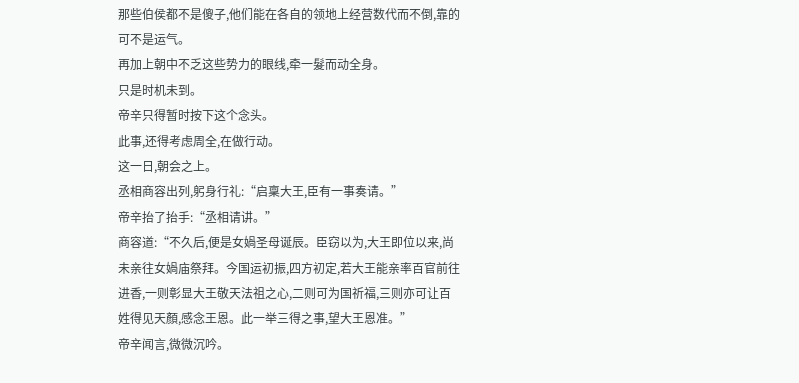那些伯侯都不是傻子,他们能在各自的领地上经营数代而不倒,靠的可不是运气。
再加上朝中不乏这些势力的眼线,牵一髮而动全身。
只是时机未到。
帝辛只得暂时按下这个念头。
此事,还得考虑周全,在做行动。
这一日,朝会之上。
丞相商容出列,躬身行礼:“启稟大王,臣有一事奏请。”
帝辛抬了抬手:“丞相请讲。”
商容道:“不久后,便是女媧圣母诞辰。臣窃以为,大王即位以来,尚未亲往女媧庙祭拜。今国运初振,四方初定,若大王能亲率百官前往进香,一则彰显大王敬天法祖之心,二则可为国祈福,三则亦可让百姓得见天顏,感念王恩。此一举三得之事,望大王恩准。”
帝辛闻言,微微沉吟。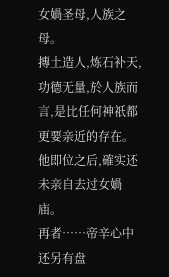女媧圣母,人族之母。
摶土造人,炼石补天,功德无量,於人族而言,是比任何神祇都更要亲近的存在。
他即位之后,確实还未亲自去过女媧庙。
再者……帝辛心中还另有盘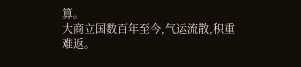算。
大商立国数百年至今,气运流散,积重难返。